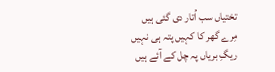تختیاں سب اُتار دی گئی ہیں
مِرے گھر کا کہیں پتہ ہی نہیں
ریگِ بریاں پہ چل کے آئے ہیں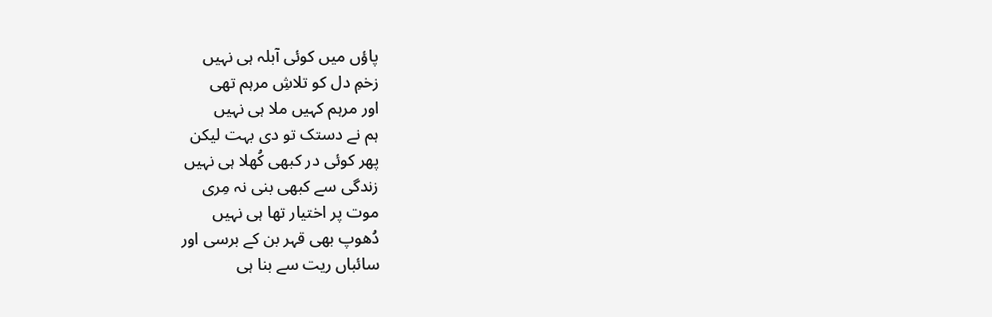پاؤں میں کوئی آبلہ ہی نہیں
زخمِ دل کو تلاشِ مرہم تھی
اور مرہم کہیں ملا ہی نہیں
ہم نے دستک تو دی بہت لیکن
پھر کوئی در کبھی کُھلا ہی نہیں
زندگی سے کبھی بنی نہ مِری
موت پر اختیار تھا ہی نہیں
دُھوپ بھی قہر بن کے برسی اور
سائباں ریت سے بنا ہی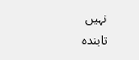نہیں
تابندہ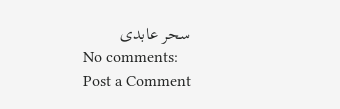سحر عابدی
No comments:
Post a Comment